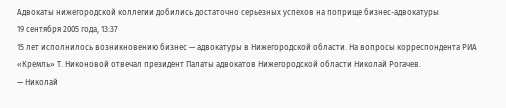Адвокаты нижегородской коллегии добились достаточно серьезных успехов на поприще бизнес-адвокатуры
19 сентября 2005 года, 13:37
15 лет исполнилось возникновению бизнес — адвокатуры в Нижегородской области. На вопросы корреспондента РИА «Кремль» Т. Никоновой отвечал президент Палаты адвокатов Нижегородской области Николай Рогачев.
— Николай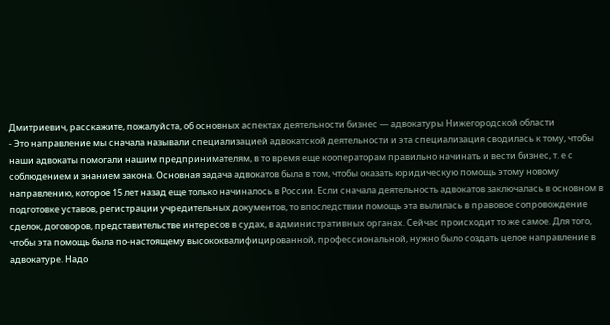Дмитриевич, расскажите, пожалуйста, об основных аспектах деятельности бизнес — адвокатуры Нижегородской области
- Это направление мы сначала называли специализацией адвокатской деятельности и эта специализация сводилась к тому, чтобы наши адвокаты помогали нашим предпринимателям, в то время еще кооператорам правильно начинать и вести бизнес, т. е с соблюдением и знанием закона. Основная задача адвокатов была в том, чтобы оказать юридическую помощь этому новому направлению, которое 15 лет назад еще только начиналось в России. Если сначала деятельность адвокатов заключалась в основном в подготовке уставов, регистрации учредительных документов, то впоследствии помощь эта вылилась в правовое сопровождение сделок, договоров, представительстве интересов в судах, в административных органах. Сейчас происходит то же самое. Для того, чтобы эта помощь была по-настоящему высококвалифицированной, профессиональной, нужно было создать целое направление в адвокатуре. Надо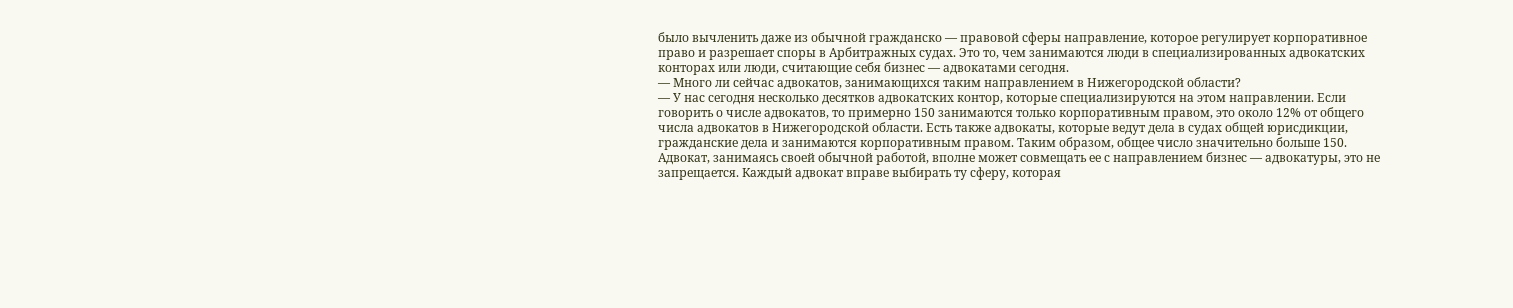было вычленить даже из обычной гражданско — правовой сферы направление, которое регулирует корпоративное право и разрешает споры в Арбитражных судах. Это то, чем занимаются люди в специализированных адвокатских конторах или люди, считающие себя бизнес — адвокатами сегодня.
— Много ли сейчас адвокатов, занимающихся таким направлением в Нижегородской области?
— У нас сегодня несколько десятков адвокатских контор, которые специализируются на этом направлении. Если говорить о числе адвокатов, то примерно 150 занимаются только корпоративным правом, это около 12% от общего числа адвокатов в Нижегородской области. Есть также адвокаты, которые ведут дела в судах общей юрисдикции, гражданские дела и занимаются корпоративным правом. Таким образом, общее число значительно больше 150. Адвокат, занимаясь своей обычной работой, вполне может совмещать ее с направлением бизнес — адвокатуры, это не запрещается. Каждый адвокат вправе выбирать ту сферу, которая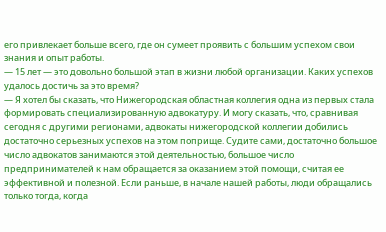его привлекает больше всего, где он сумеет проявить с большим успехом свои знания и опыт работы.
— 15 лет — это довольно большой этап в жизни любой организации. Каких успехов удалось достичь за это время?
— Я хотел бы сказать, что Нижегородская областная коллегия одна из первых стала формировать специализированную адвокатуру. И могу сказать, что, сравнивая сегодня с другими регионами, адвокаты нижегородской коллегии добились достаточно серьезных успехов на этом поприще. Судите сами, достаточно большое число адвокатов занимаются этой деятельностью, большое число предпринимателей к нам обращается за оказанием этой помощи, считая ее эффективной и полезной. Если раньше, в начале нашей работы, люди обращались только тогда, когда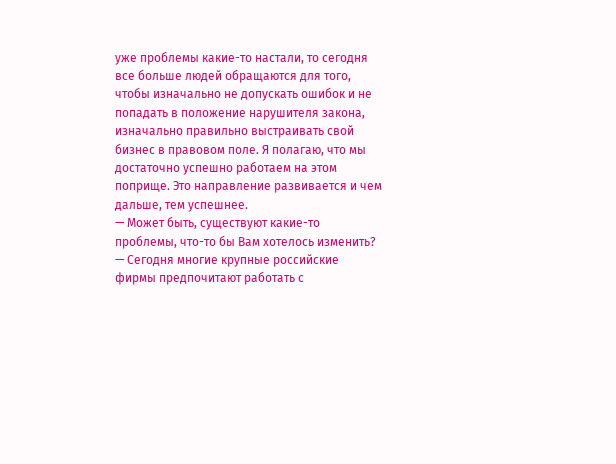уже проблемы какие-то настали, то сегодня все больше людей обращаются для того, чтобы изначально не допускать ошибок и не попадать в положение нарушителя закона, изначально правильно выстраивать свой бизнес в правовом поле. Я полагаю, что мы достаточно успешно работаем на этом поприще. Это направление развивается и чем дальше, тем успешнее.
— Может быть, существуют какие-то проблемы, что-то бы Вам хотелось изменить?
— Сегодня многие крупные российские фирмы предпочитают работать с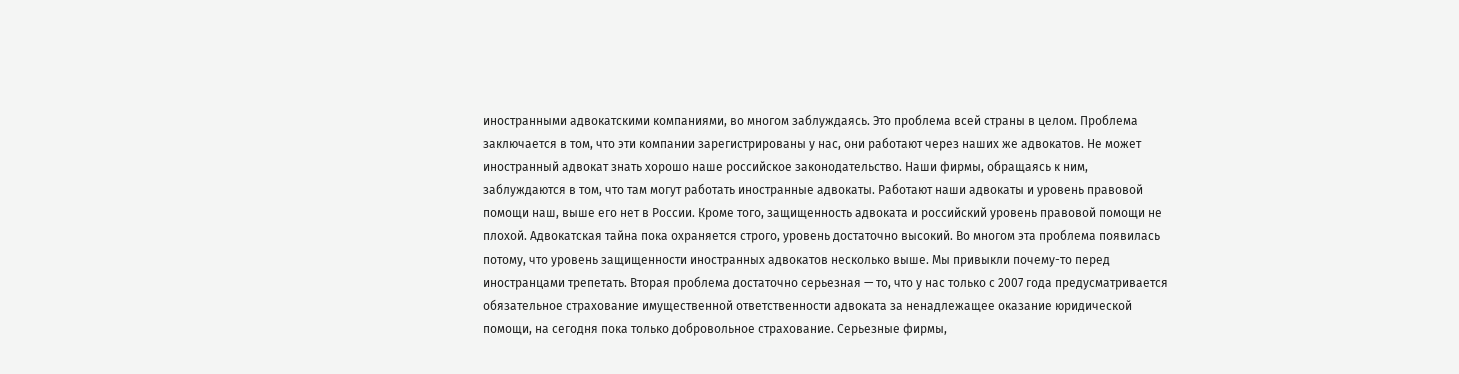иностранными адвокатскими компаниями, во многом заблуждаясь. Это проблема всей страны в целом. Проблема заключается в том, что эти компании зарегистрированы у нас, они работают через наших же адвокатов. Не может иностранный адвокат знать хорошо наше российское законодательство. Наши фирмы, обращаясь к ним, заблуждаются в том, что там могут работать иностранные адвокаты. Работают наши адвокаты и уровень правовой помощи наш, выше его нет в России. Кроме того, защищенность адвоката и российский уровень правовой помощи не плохой. Адвокатская тайна пока охраняется строго, уровень достаточно высокий. Во многом эта проблема появилась потому, что уровень защищенности иностранных адвокатов несколько выше. Мы привыкли почему-то перед иностранцами трепетать. Вторая проблема достаточно серьезная — то, что у нас только с 2007 года предусматривается обязательное страхование имущественной ответственности адвоката за ненадлежащее оказание юридической помощи, на сегодня пока только добровольное страхование. Серьезные фирмы,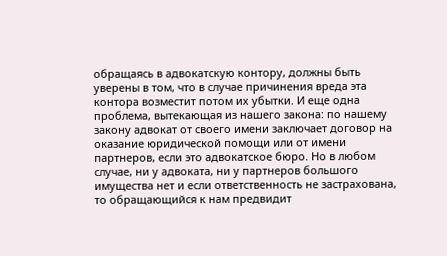обращаясь в адвокатскую контору, должны быть уверены в том, что в случае причинения вреда эта контора возместит потом их убытки. И еще одна проблема, вытекающая из нашего закона: по нашему закону адвокат от своего имени заключает договор на оказание юридической помощи или от имени партнеров, если это адвокатское бюро. Но в любом случае, ни у адвоката, ни у партнеров большого имущества нет и если ответственность не застрахована, то обращающийся к нам предвидит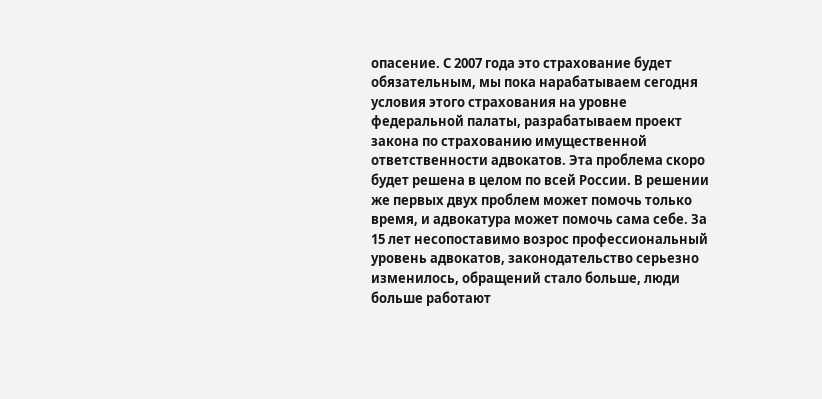опасение. С 2007 года это страхование будет обязательным, мы пока нарабатываем сегодня условия этого страхования на уровне федеральной палаты, разрабатываем проект закона по страхованию имущественной ответственности адвокатов. Эта проблема скоро будет решена в целом по всей России. В решении же первых двух проблем может помочь только время, и адвокатура может помочь сама себе. За 15 лет несопоставимо возрос профессиональный уровень адвокатов, законодательство серьезно изменилось, обращений стало больше, люди больше работают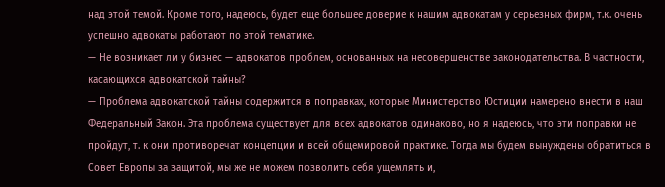над этой темой. Кроме того, надеюсь, будет еще большее доверие к нашим адвокатам у серьезных фирм, т.к. очень успешно адвокаты работают по этой тематике.
— Не возникает ли у бизнес — адвокатов проблем, основанных на несовершенстве законодательства. В частности, касающихся адвокатской тайны?
— Проблема адвокатской тайны содержится в поправках, которые Министерство Юстиции намерено внести в наш Федеральный Закон. Эта проблема существует для всех адвокатов одинаково, но я надеюсь, что эти поправки не пройдут, т. к они противоречат концепции и всей общемировой практике. Тогда мы будем вынуждены обратиться в Совет Европы за защитой, мы же не можем позволить себя ущемлять и,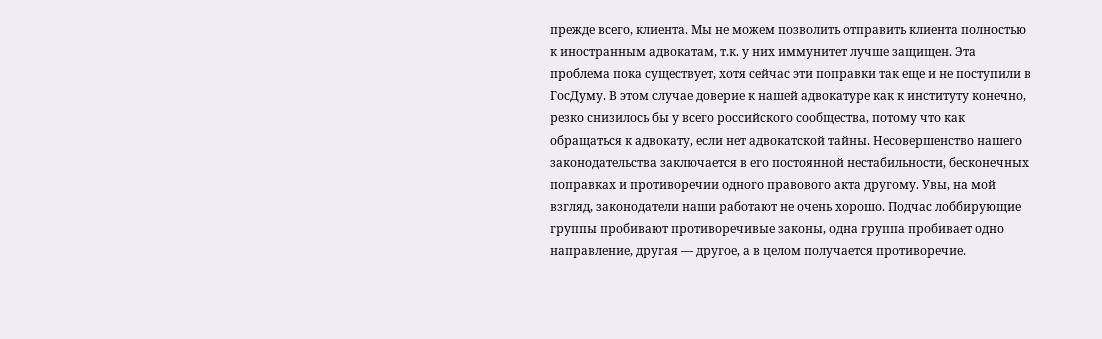прежде всего, клиента. Мы не можем позволить отправить клиента полностью к иностранным адвокатам, т.к. у них иммунитет лучше защищен. Эта проблема пока существует, хотя сейчас эти поправки так еще и не поступили в ГосДуму. В этом случае доверие к нашей адвокатуре как к институту конечно, резко снизилось бы у всего российского сообщества, потому что как обращаться к адвокату, если нет адвокатской тайны. Несовершенство нашего законодательства заключается в его постоянной нестабильности, бесконечных поправках и противоречии одного правового акта другому. Увы, на мой взгляд, законодатели наши работают не очень хорошо. Подчас лоббирующие группы пробивают противоречивые законы, одна группа пробивает одно направление, другая — другое, а в целом получается противоречие.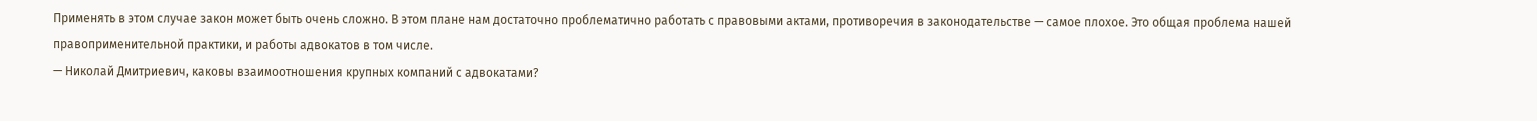Применять в этом случае закон может быть очень сложно. В этом плане нам достаточно проблематично работать с правовыми актами, противоречия в законодательстве — самое плохое. Это общая проблема нашей правоприменительной практики, и работы адвокатов в том числе.
— Николай Дмитриевич, каковы взаимоотношения крупных компаний с адвокатами?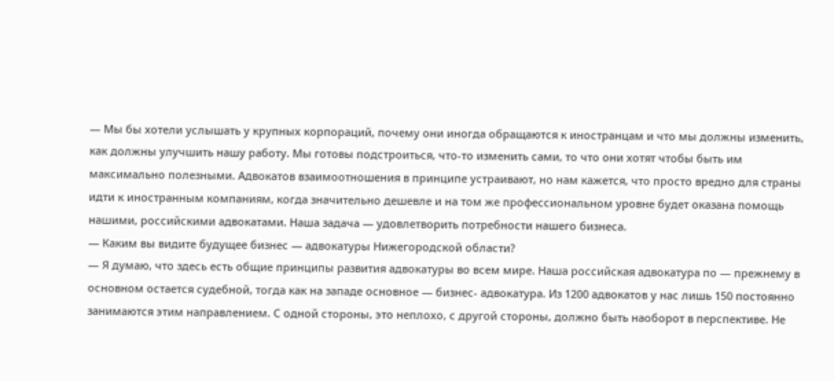— Мы бы хотели услышать у крупных корпораций, почему они иногда обращаются к иностранцам и что мы должны изменить, как должны улучшить нашу работу. Мы готовы подстроиться, что-то изменить сами, то что они хотят чтобы быть им максимально полезными. Адвокатов взаимоотношения в принципе устраивают, но нам кажется, что просто вредно для страны идти к иностранным компаниям, когда значительно дешевле и на том же профессиональном уровне будет оказана помощь нашими, российскими адвокатами. Наша задача — удовлетворить потребности нашего бизнеса.
— Каким вы видите будущее бизнес — адвокатуры Нижегородской области?
— Я думаю, что здесь есть общие принципы развития адвокатуры во всем мире. Наша российская адвокатура по — прежнему в основном остается судебной, тогда как на западе основное — бизнес- адвокатура. Из 1200 адвокатов у нас лишь 150 постоянно занимаются этим направлением. С одной стороны, это неплохо, с другой стороны, должно быть наоборот в перспективе. Не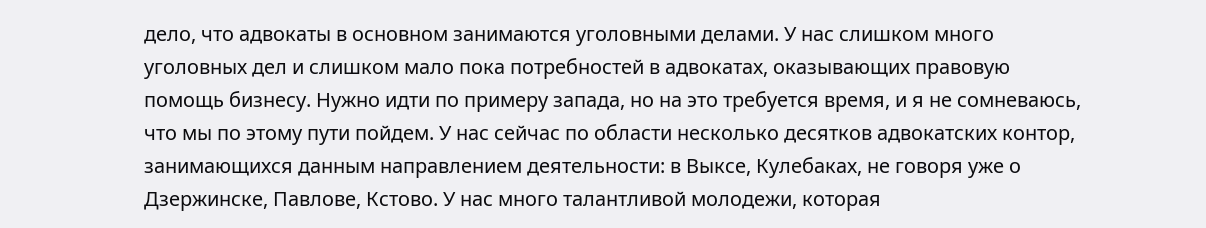дело, что адвокаты в основном занимаются уголовными делами. У нас слишком много уголовных дел и слишком мало пока потребностей в адвокатах, оказывающих правовую помощь бизнесу. Нужно идти по примеру запада, но на это требуется время, и я не сомневаюсь, что мы по этому пути пойдем. У нас сейчас по области несколько десятков адвокатских контор, занимающихся данным направлением деятельности: в Выксе, Кулебаках, не говоря уже о Дзержинске, Павлове, Кстово. У нас много талантливой молодежи, которая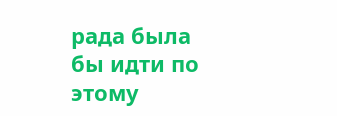рада была бы идти по этому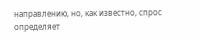направлению, но, как известно, спрос определяет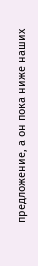предложение, а он пока ниже наших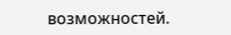возможностей.